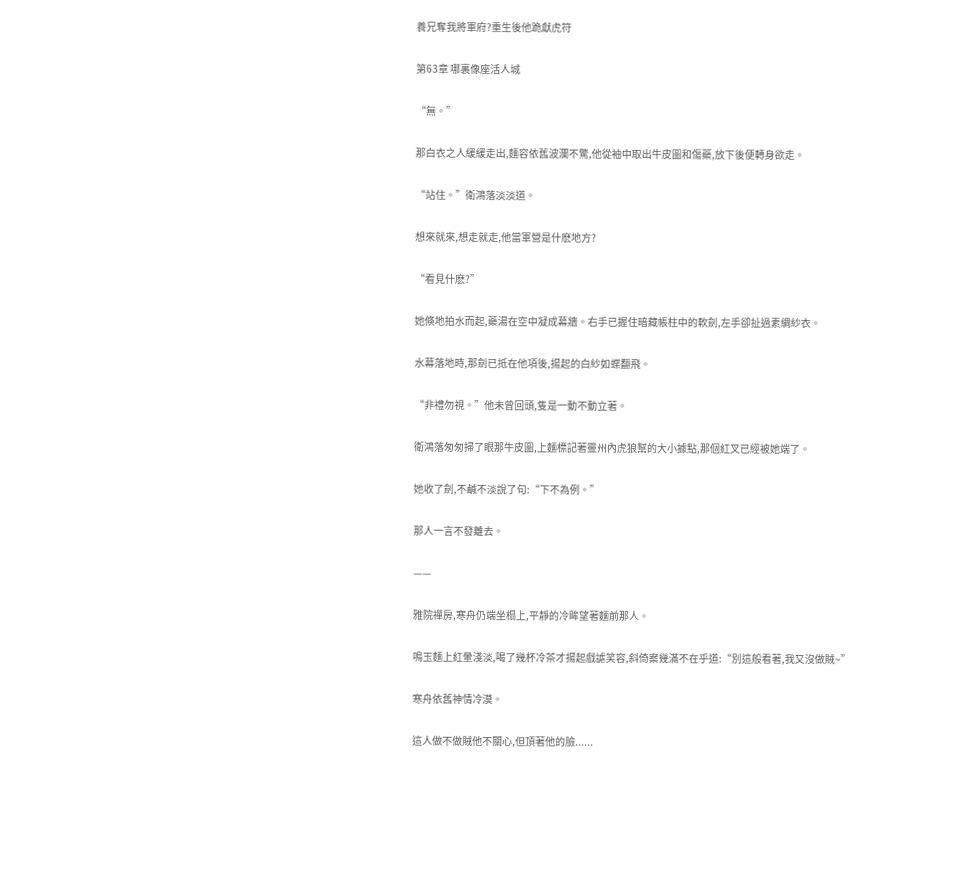養兄奪我將軍府?重生後他跪獻虎符

第63章 哪裏像座活人城

“無。”

那白衣之人緩緩走出,麵容依舊波瀾不驚,他從袖中取出牛皮圖和傷藥,放下後便轉身欲走。

“站住。”衛鴻落淡淡道。

想來就來,想走就走,他當軍營是什麽地方?

“看見什麽?”

她倏地拍水而起,藥湯在空中凝成幕牆。右手已握住暗藏帳柱中的軟劍,左手卻扯過素綢紗衣。

水幕落地時,那劍已抵在他項後,揚起的白紗如蝶翻飛。

“非禮勿視。”他未曾回頭,隻是一動不動立著。

衛鴻落匆匆掃了眼那牛皮圖,上麵標記著靈州內虎狼幫的大小據點,那個紅叉已經被她端了。

她收了劍,不鹹不淡說了句:“下不為例。”

那人一言不發離去。

——

雅院禪房,寒舟仍端坐榻上,平靜的冷眸望著麵前那人。

鳴玉麵上紅暈淺淡,喝了幾杯冷茶才揚起戲謔笑容,斜倚案幾滿不在乎道:“別這般看著,我又沒做賊~”

寒舟依舊神情冷漠。

這人做不做賊他不關心,但頂著他的臉......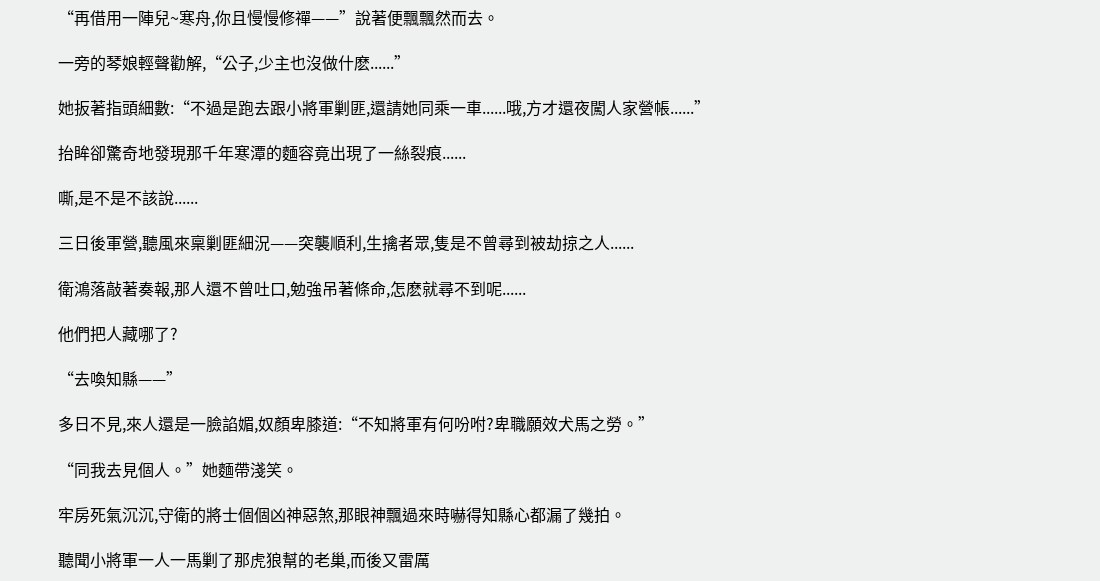“再借用一陣兒~寒舟,你且慢慢修禪——”說著便飄飄然而去。

一旁的琴娘輕聲勸解,“公子,少主也沒做什麽......”

她扳著指頭細數:“不過是跑去跟小將軍剿匪,還請她同乘一車......哦,方才還夜闖人家營帳......”

抬眸卻驚奇地發現那千年寒潭的麵容竟出現了一絲裂痕......

嘶,是不是不該說......

三日後軍營,聽風來稟剿匪細況——突襲順利,生擒者眾,隻是不曾尋到被劫掠之人......

衛鴻落敲著奏報,那人還不曾吐口,勉強吊著條命,怎麽就尋不到呢......

他們把人藏哪了?

“去喚知縣——”

多日不見,來人還是一臉諂媚,奴顏卑膝道:“不知將軍有何吩咐?卑職願效犬馬之勞。”

“同我去見個人。”她麵帶淺笑。

牢房死氣沉沉,守衛的將士個個凶神惡煞,那眼神飄過來時嚇得知縣心都漏了幾拍。

聽聞小將軍一人一馬剿了那虎狼幫的老巢,而後又雷厲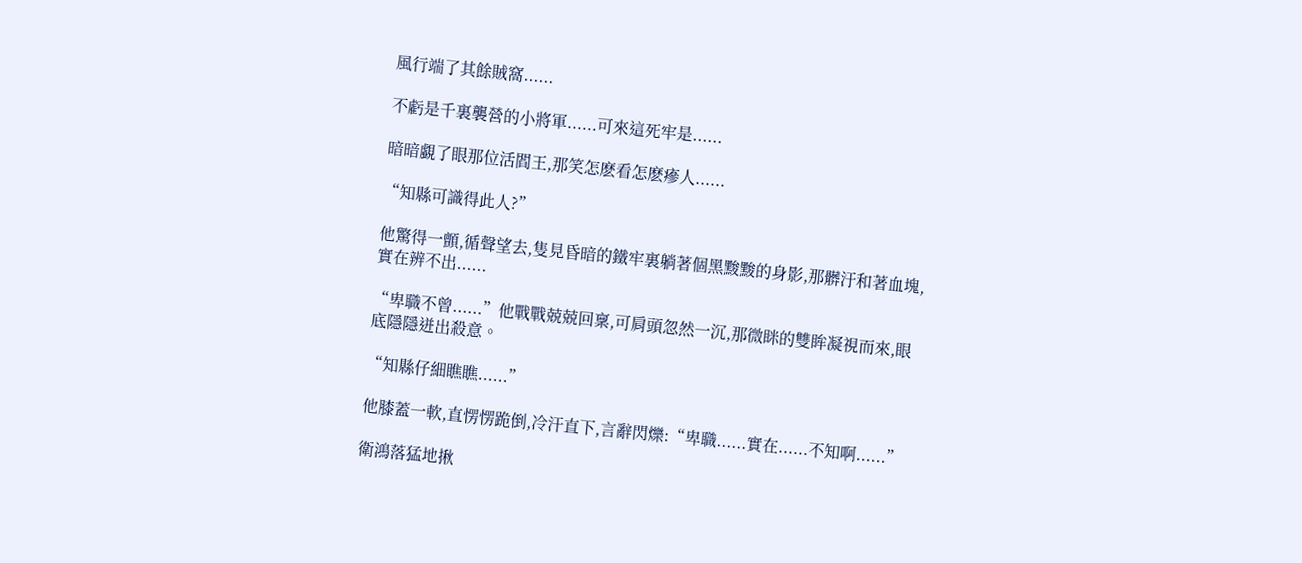風行端了其餘賊窩......

不虧是千裏襲營的小將軍......可來這死牢是......

暗暗覷了眼那位活閻王,那笑怎麽看怎麽瘮人......

“知縣可識得此人?”

他驚得一顫,循聲望去,隻見昏暗的鐵牢裏躺著個黑黢黢的身影,那髒汙和著血塊,實在辨不出......

“卑職不曾......”他戰戰兢兢回稟,可肩頭忽然一沉,那微眯的雙眸凝視而來,眼底隱隱迸出殺意。

“知縣仔細瞧瞧......”

他膝蓋一軟,直愣愣跪倒,冷汗直下,言辭閃爍:“卑職......實在......不知啊......”

衛鴻落猛地揪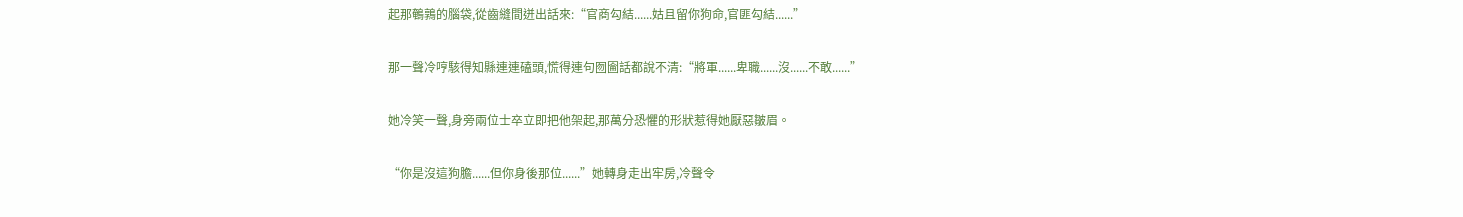起那鵪鶉的腦袋,從齒縫間迸出話來:“官商勾結......姑且留你狗命,官匪勾結......”

那一聲冷哼駭得知縣連連磕頭,慌得連句囫圇話都說不清:“將軍......卑職......沒......不敢......”

她冷笑一聲,身旁兩位士卒立即把他架起,那萬分恐懼的形狀惹得她厭惡皺眉。

“你是沒這狗膽......但你身後那位......”她轉身走出牢房,冷聲令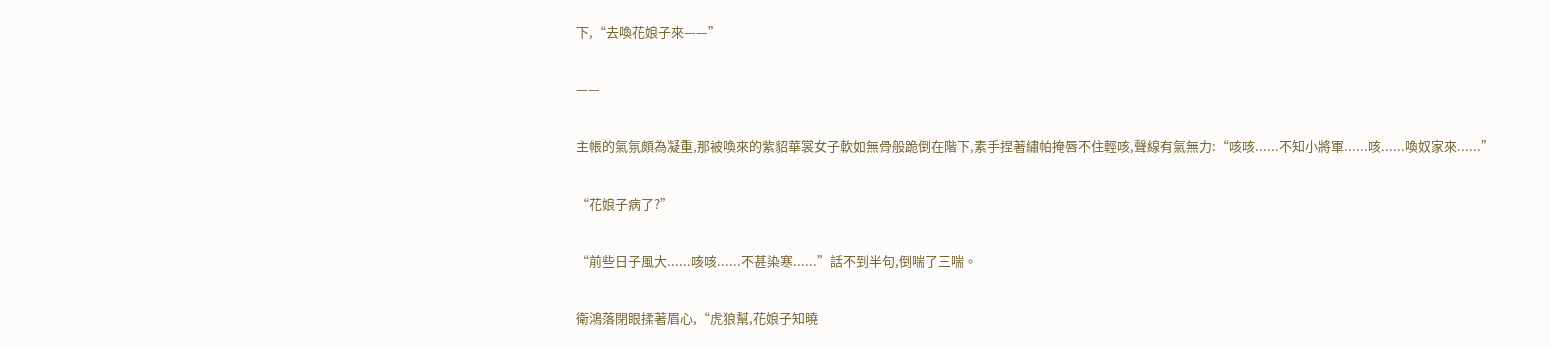下,“去喚花娘子來——”

——

主帳的氣氛頗為凝重,那被喚來的紫貂華裳女子軟如無骨般跪倒在階下,素手捏著繡帕掩唇不住輕咳,聲線有氣無力:“咳咳......不知小將軍......咳......喚奴家來......”

“花娘子病了?”

“前些日子風大......咳咳......不甚染寒......”話不到半句,倒喘了三喘。

衛鴻落閉眼揉著眉心,“虎狼幫,花娘子知曉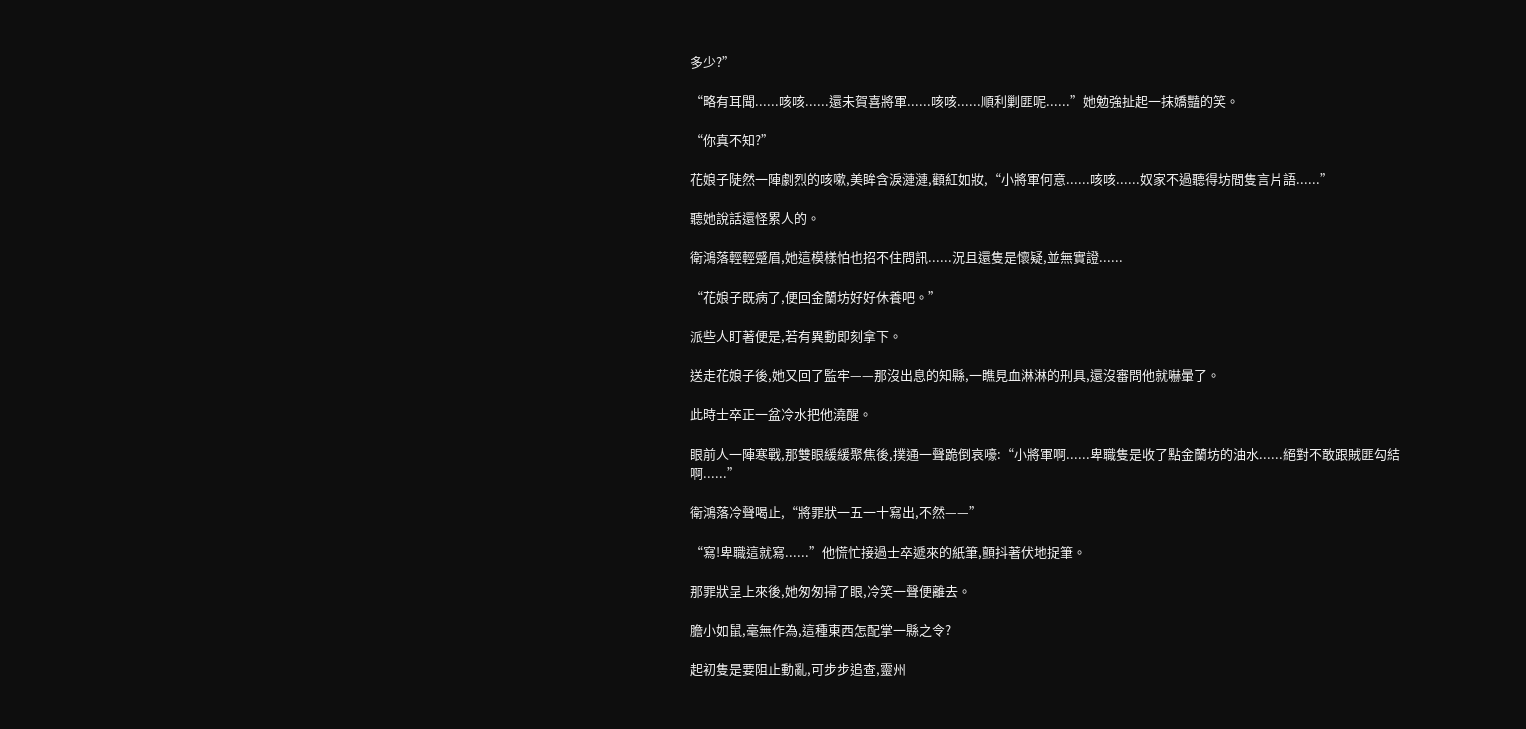多少?”

“略有耳聞......咳咳......還未賀喜將軍......咳咳......順利剿匪呢......”她勉強扯起一抹嬌豔的笑。

“你真不知?”

花娘子陡然一陣劇烈的咳嗽,美眸含淚漣漣,顴紅如妝,“小將軍何意......咳咳......奴家不過聽得坊間隻言片語......”

聽她說話還怪累人的。

衛鴻落輕輕蹙眉,她這模樣怕也招不住問訊......況且還隻是懷疑,並無實證......

“花娘子既病了,便回金蘭坊好好休養吧。”

派些人盯著便是,若有異動即刻拿下。

送走花娘子後,她又回了監牢——那沒出息的知縣,一瞧見血淋淋的刑具,還沒審問他就嚇暈了。

此時士卒正一盆冷水把他澆醒。

眼前人一陣寒戰,那雙眼緩緩聚焦後,撲通一聲跪倒哀嚎:“小將軍啊......卑職隻是收了點金蘭坊的油水......絕對不敢跟賊匪勾結啊......”

衛鴻落冷聲喝止,“將罪狀一五一十寫出,不然——”

“寫!卑職這就寫......”他慌忙接過士卒遞來的紙筆,顫抖著伏地捉筆。

那罪狀呈上來後,她匆匆掃了眼,冷笑一聲便離去。

膽小如鼠,毫無作為,這種東西怎配掌一縣之令?

起初隻是要阻止動亂,可步步追查,靈州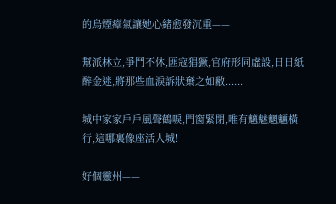的烏煙瘴氣讓她心緒愈發沉重——

幫派林立,爭鬥不休,匪寇猖獗,官府形同虛設,日日紙醉金迷,將那些血淚訴狀棄之如敝......

城中家家戶戶風聲鶴唳,門窗緊閉,唯有魑魅魍魎橫行,這哪裏像座活人城!

好個靈州——